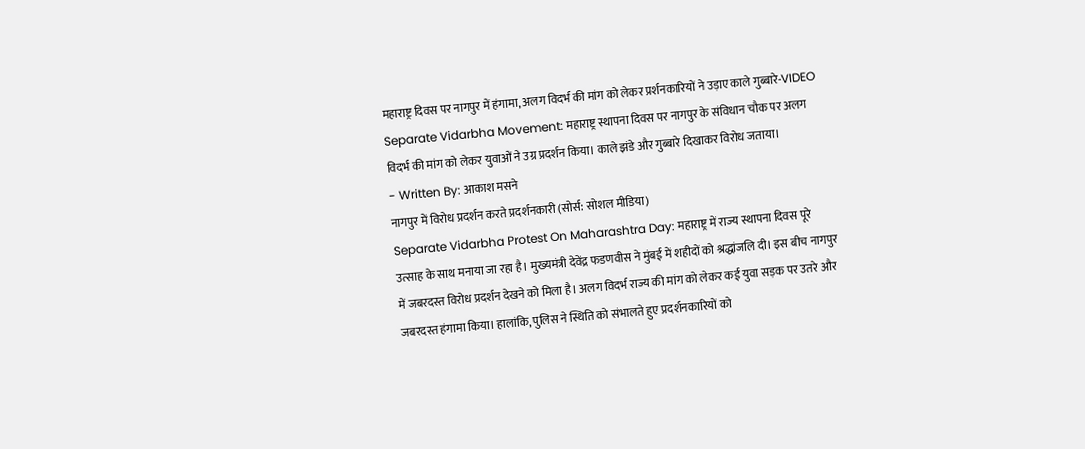महाराष्ट्र दिवस पर नागपुर में हंगामा, अलग विदर्भ की मांग को लेकर प्रर्शनकारियों ने उड़ाए काले गुब्बारे-VIDEO
Separate Vidarbha Movement: महाराष्ट्र स्थापना दिवस पर नागपुर के संविधान चौक पर अलग विदर्भ की मांग को लेकर युवाओं ने उग्र प्रदर्शन किया। काले झंडे और गुब्बारे दिखाकर विरोध जताया।
- Written By: आकाश मसने
नागपुर में विरोध प्रदर्शन करते प्रदर्शनकारी (सोर्स: सोशल मीडिया)
Separate Vidarbha Protest On Maharashtra Day: महाराष्ट्र में राज्य स्थापना दिवस पूरे उत्साह के साथ मनाया जा रहा है। मुख्यमंत्री देवेंद्र फडणवीस ने मुंबई में शहीदों को श्रद्धांजलि दी। इस बीच नागपुर में जबरदस्त विरोध प्रदर्शन देखने को मिला है। अलग विदर्भ राज्य की मांग को लेकर कई युवा सड़क पर उतरे और जबरदस्त हंगामा किया। हालांकि, पुलिस ने स्थिति को संभालते हुए प्रदर्शनकारियों को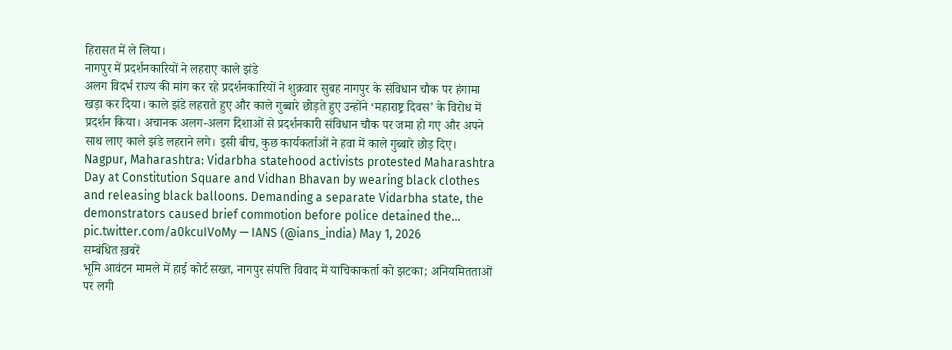हिरासत में ले लिया।
नागपुर में प्रदर्शनकारियों ने लहराए काले झंडे
अलग विदर्भ राज्य की मांग कर रहे प्रदर्शनकारियों ने शुक्रवार सुबह नागपुर के संविधान चौक पर हंगामा खड़ा कर दिया। काले झंडे लहराते हुए और काले गुब्बारे छोड़ते हुए उन्होंने ‘महाराष्ट्र दिवस’ के विरोध में प्रदर्शन किया। अचानक अलग-अलग दिशाओं से प्रदर्शनकारी संविधान चौक पर जमा हो गए और अपने साथ लाए काले झंडे लहराने लगे। इसी बीच, कुछ कार्यकर्ताओं ने हवा में काले गुब्बारे छोड़ दिए।
Nagpur, Maharashtra: Vidarbha statehood activists protested Maharashtra Day at Constitution Square and Vidhan Bhavan by wearing black clothes and releasing black balloons. Demanding a separate Vidarbha state, the demonstrators caused brief commotion before police detained the… pic.twitter.com/a0kcuIVoMy — IANS (@ians_india) May 1, 2026
सम्बंधित ख़बरें
भूमि आवंटन मामले में हाई कोर्ट सख्त, नागपुर संपत्ति विवाद में याचिकाकर्ता को झटका; अनियमितताओं पर लगी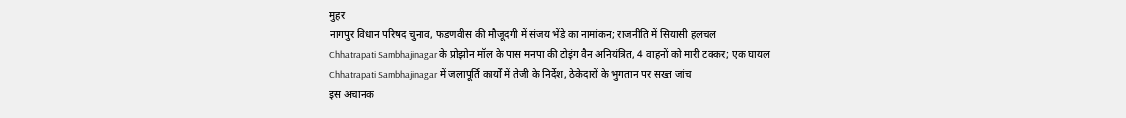मुहर
नागपुर विधान परिषद चुनाव, फडणवीस की मौजूदगी में संजय भेंडे का नामांकन; राजनीति में सियासी हलचल
Chhatrapati Sambhajinagar के प्रोझोन मॉल के पास मनपा की टोइंग वैन अनियंत्रित, 4 वाहनों को मारी टक्कर; एक घायल
Chhatrapati Sambhajinagar में जलापूर्ति कार्यों में तेजी के निर्देश, ठेकेदारों के भुगतान पर सख्त जांच
इस अचानक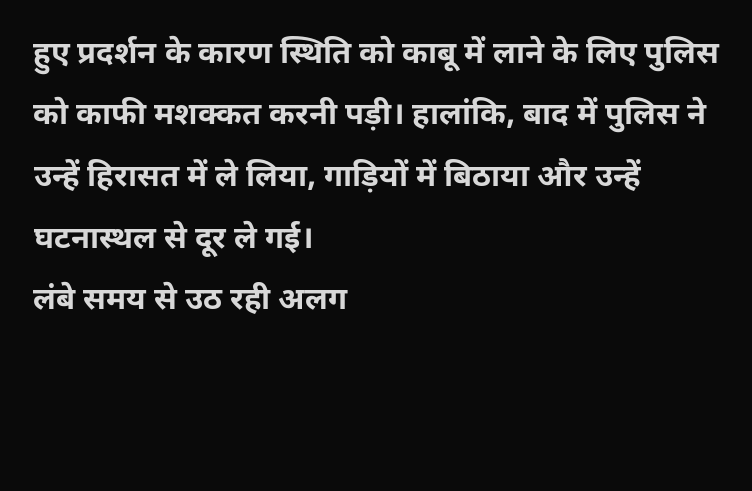हुए प्रदर्शन के कारण स्थिति को काबू में लाने के लिए पुलिस को काफी मशक्कत करनी पड़ी। हालांकि, बाद में पुलिस ने उन्हें हिरासत में ले लिया, गाड़ियों में बिठाया और उन्हें घटनास्थल से दूर ले गई।
लंबे समय से उठ रही अलग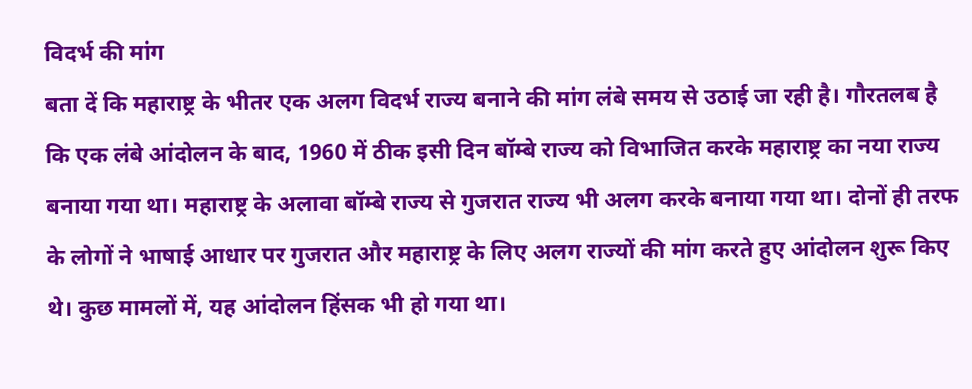विदर्भ की मांग
बता दें कि महाराष्ट्र के भीतर एक अलग विदर्भ राज्य बनाने की मांग लंबे समय से उठाई जा रही है। गौरतलब है कि एक लंबे आंदोलन के बाद, 1960 में ठीक इसी दिन बॉम्बे राज्य को विभाजित करके महाराष्ट्र का नया राज्य बनाया गया था। महाराष्ट्र के अलावा बॉम्बे राज्य से गुजरात राज्य भी अलग करके बनाया गया था। दोनों ही तरफ के लोगों ने भाषाई आधार पर गुजरात और महाराष्ट्र के लिए अलग राज्यों की मांग करते हुए आंदोलन शुरू किए थे। कुछ मामलों में, यह आंदोलन हिंसक भी हो गया था।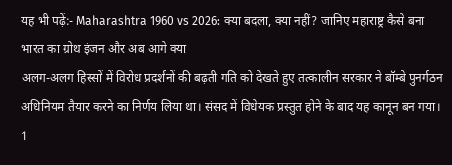यह भी पढ़ें:- Maharashtra 1960 vs 2026: क्या बदला, क्या नहीं? जानिए महाराष्ट्र कैसे बना भारत का ग्रोथ इंजन और अब आगे क्या
अलग-अलग हिस्सों में विरोध प्रदर्शनों की बढ़ती गति को देखते हुए तत्कालीन सरकार ने बॉम्बे पुनर्गठन अधिनियम तैयार करने का निर्णय लिया था। संसद में विधेयक प्रस्तुत होने के बाद यह कानून बन गया। 1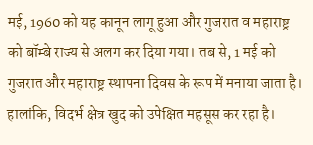मई, 1960 को यह कानून लागू हुआ और गुजरात व महाराष्ट्र को बॉम्बे राज्य से अलग कर दिया गया। तब से, 1 मई को गुजरात और महाराष्ट्र स्थापना दिवस के रूप में मनाया जाता है। हालांकि, विदर्भ क्षेत्र खुद को उपेक्षित महसूस कर रहा है।